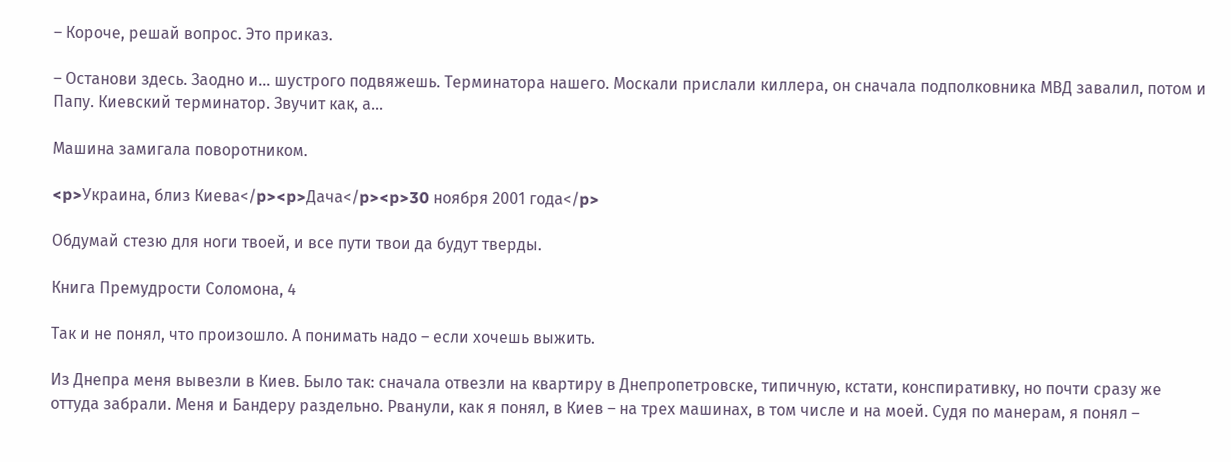– Короче, решай вопрос. Это приказ.

– Останови здесь. Заодно и… шустрого подвяжешь. Терминатора нашего. Москали прислали киллера, он сначала подполковника МВД завалил, потом и Папу. Киевский терминатор. Звучит как, а…

Машина замигала поворотником.

<p>Украина, близ Киева</p><p>Дача</p><p>30 ноября 2001 года</p>

Обдумай стезю для ноги твоей, и все пути твои да будут тверды.

Книга Премудрости Соломона, 4

Так и не понял, что произошло. А понимать надо – если хочешь выжить.

Из Днепра меня вывезли в Киев. Было так: сначала отвезли на квартиру в Днепропетровске, типичную, кстати, конспиративку, но почти сразу же оттуда забрали. Меня и Бандеру раздельно. Рванули, как я понял, в Киев – на трех машинах, в том числе и на моей. Судя по манерам, я понял –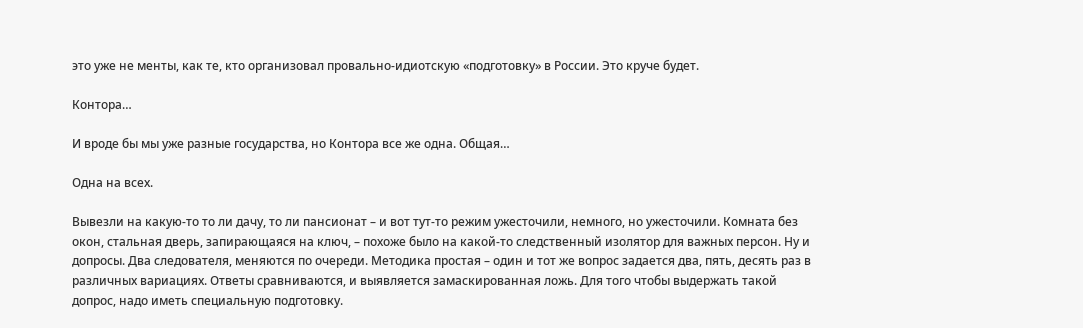это уже не менты, как те, кто организовал провально-идиотскую «подготовку» в России. Это круче будет.

Контора…

И вроде бы мы уже разные государства, но Контора все же одна. Общая…

Одна на всех.

Вывезли на какую-то то ли дачу, то ли пансионат – и вот тут-то режим ужесточили, немного, но ужесточили. Комната без окон, стальная дверь, запирающаяся на ключ, – похоже было на какой-то следственный изолятор для важных персон. Ну и допросы. Два следователя, меняются по очереди. Методика простая – один и тот же вопрос задается два, пять, десять раз в различных вариациях. Ответы сравниваются, и выявляется замаскированная ложь. Для того чтобы выдержать такой допрос, надо иметь специальную подготовку.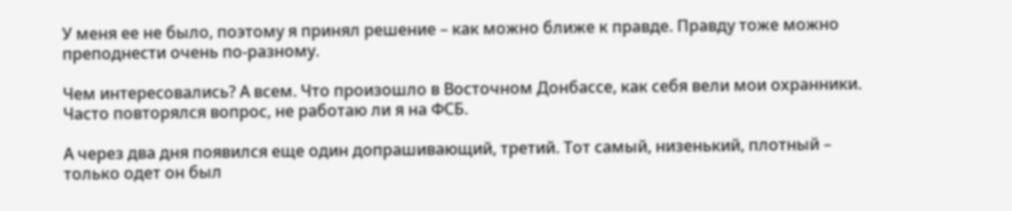У меня ее не было, поэтому я принял решение – как можно ближе к правде. Правду тоже можно преподнести очень по-разному.

Чем интересовались? А всем. Что произошло в Восточном Донбассе, как себя вели мои охранники. Часто повторялся вопрос, не работаю ли я на ФСБ.

А через два дня появился еще один допрашивающий, третий. Тот самый, низенький, плотный – только одет он был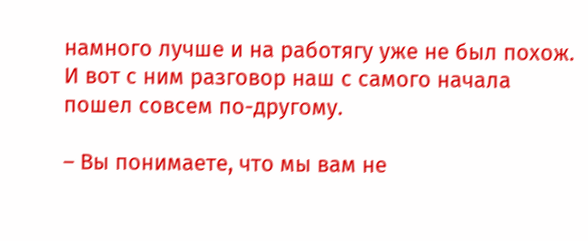намного лучше и на работягу уже не был похож. И вот с ним разговор наш с самого начала пошел совсем по-другому.

– Вы понимаете, что мы вам не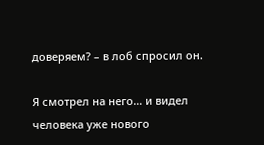доверяем? – в лоб спросил он.

Я смотрел на него… и видел человека уже нового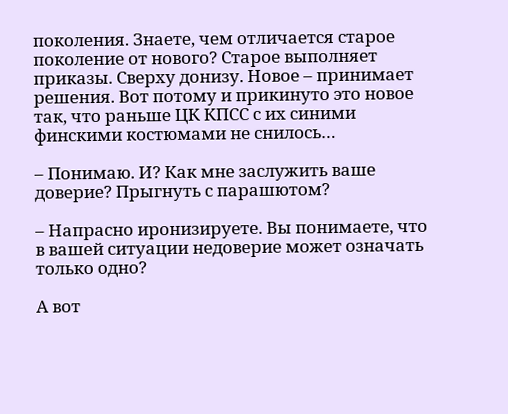поколения. Знаете, чем отличается старое поколение от нового? Старое выполняет приказы. Сверху донизу. Новое – принимает решения. Вот потому и прикинуто это новое так, что раньше ЦК КПСС с их синими финскими костюмами не снилось…

– Понимаю. И? Как мне заслужить ваше доверие? Прыгнуть с парашютом?

– Напрасно иронизируете. Вы понимаете, что в вашей ситуации недоверие может означать только одно?

А вот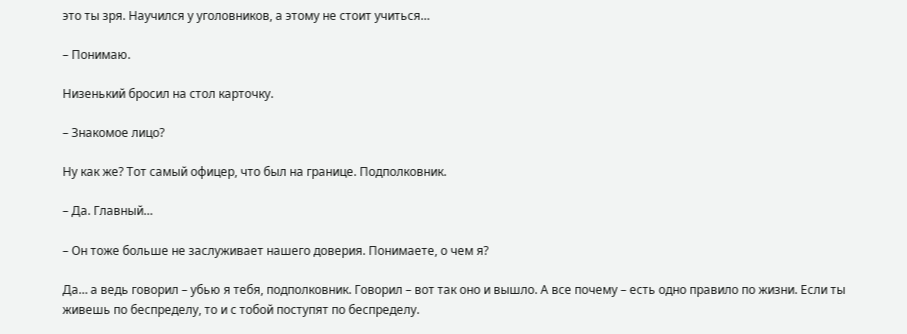это ты зря. Научился у уголовников, а этому не стоит учиться…

– Понимаю.

Низенький бросил на стол карточку.

– Знакомое лицо?

Ну как же? Тот самый офицер, что был на границе. Подполковник.

– Да. Главный…

– Он тоже больше не заслуживает нашего доверия. Понимаете, о чем я?

Да… а ведь говорил – убью я тебя, подполковник. Говорил – вот так оно и вышло. А все почему – есть одно правило по жизни. Если ты живешь по беспределу, то и с тобой поступят по беспределу.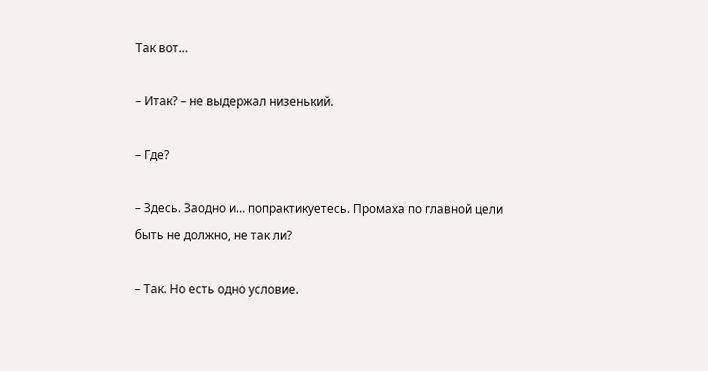Так вот…

– Итак? – не выдержал низенький.

– Где?

– Здесь. Заодно и… попрактикуетесь. Промаха по главной цели быть не должно, не так ли?

– Так. Но есть одно условие.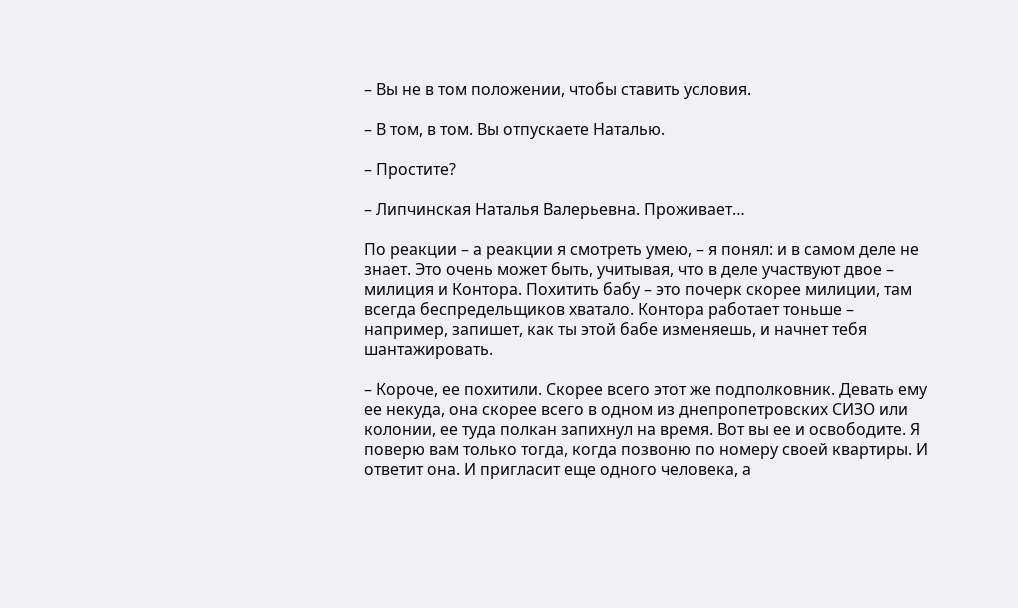– Вы не в том положении, чтобы ставить условия.

– В том, в том. Вы отпускаете Наталью.

– Простите?

– Липчинская Наталья Валерьевна. Проживает…

По реакции – а реакции я смотреть умею, – я понял: и в самом деле не знает. Это очень может быть, учитывая, что в деле участвуют двое – милиция и Контора. Похитить бабу – это почерк скорее милиции, там всегда беспредельщиков хватало. Контора работает тоньше – например, запишет, как ты этой бабе изменяешь, и начнет тебя шантажировать.

– Короче, ее похитили. Скорее всего этот же подполковник. Девать ему ее некуда, она скорее всего в одном из днепропетровских СИЗО или колонии, ее туда полкан запихнул на время. Вот вы ее и освободите. Я поверю вам только тогда, когда позвоню по номеру своей квартиры. И ответит она. И пригласит еще одного человека, а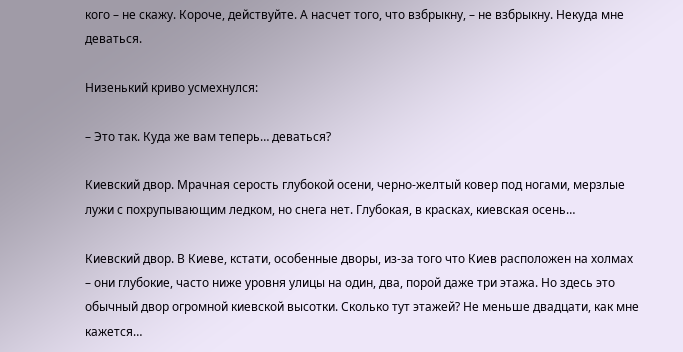кого – не скажу. Короче, действуйте. А насчет того, что взбрыкну, – не взбрыкну. Некуда мне деваться.

Низенький криво усмехнулся:

– Это так. Куда же вам теперь… деваться?

Киевский двор. Мрачная серость глубокой осени, черно-желтый ковер под ногами, мерзлые лужи с похрупывающим ледком, но снега нет. Глубокая, в красках, киевская осень…

Киевский двор. В Киеве, кстати, особенные дворы, из-за того что Киев расположен на холмах – они глубокие, часто ниже уровня улицы на один, два, порой даже три этажа. Но здесь это обычный двор огромной киевской высотки. Сколько тут этажей? Не меньше двадцати, как мне кажется…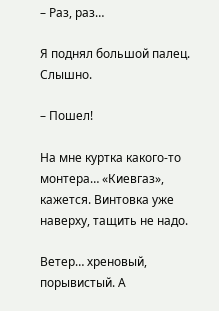– Раз, раз…

Я поднял большой палец. Слышно.

– Пошел!

На мне куртка какого-то монтера… «Киевгаз», кажется. Винтовка уже наверху, тащить не надо.

Ветер… хреновый, порывистый. А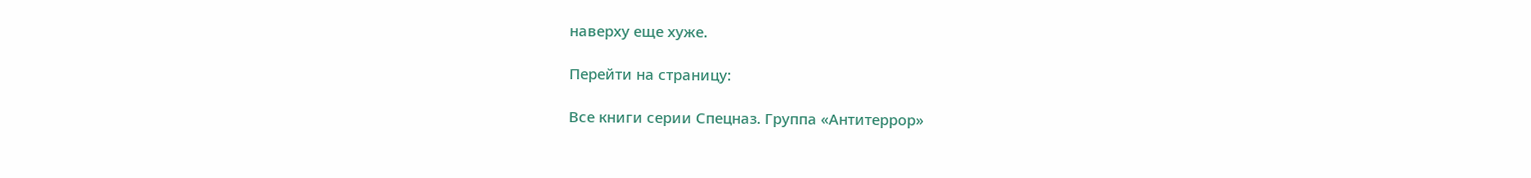наверху еще хуже.

Перейти на страницу:

Все книги серии Спецназ. Группа «Антитеррор»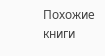Похожие книги